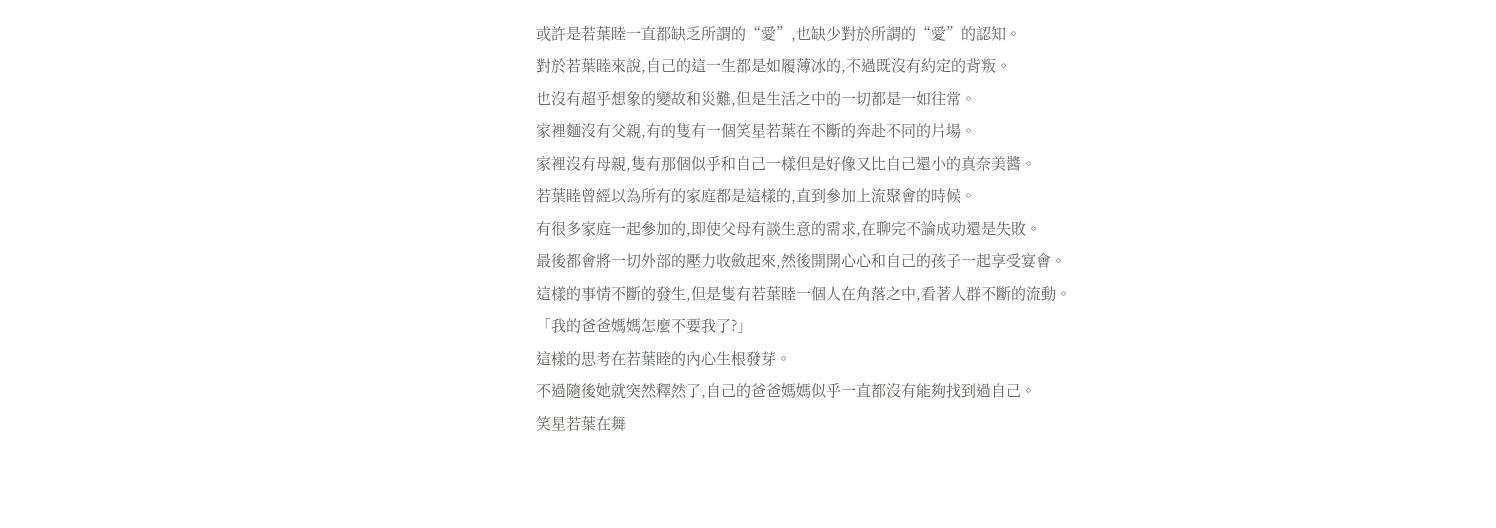或許是若葉睦一直都缺乏所謂的“愛”,也缺少對於所謂的“愛”的認知。
對於若葉睦來說,自己的這一生都是如履薄冰的,不過既沒有約定的背叛。
也沒有超乎想象的變故和災難,但是生活之中的一切都是一如往常。
家裡麵沒有父親,有的隻有一個笑星若葉在不斷的奔赴不同的片場。
家裡沒有母親,隻有那個似乎和自己一樣但是好像又比自己還小的真奈美醬。
若葉睦曾經以為所有的家庭都是這樣的,直到參加上流聚會的時候。
有很多家庭一起參加的,即使父母有談生意的需求,在聊完不論成功還是失敗。
最後都會將一切外部的壓力收斂起來,然後開開心心和自己的孩子一起享受宴會。
這樣的事情不斷的發生,但是隻有若葉睦一個人在角落之中,看著人群不斷的流動。
「我的爸爸媽媽怎麼不要我了?」
這樣的思考在若葉睦的內心生根發芽。
不過隨後她就突然釋然了,自己的爸爸媽媽似乎一直都沒有能夠找到過自己。
笑星若葉在舞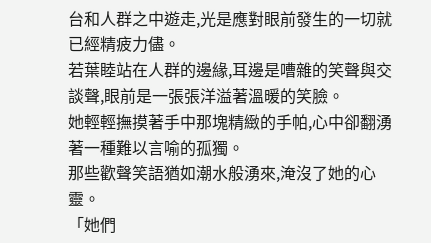台和人群之中遊走,光是應對眼前發生的一切就已經精疲力儘。
若葉睦站在人群的邊緣,耳邊是嘈雜的笑聲與交談聲,眼前是一張張洋溢著溫暖的笑臉。
她輕輕撫摸著手中那塊精緻的手帕,心中卻翻湧著一種難以言喻的孤獨。
那些歡聲笑語猶如潮水般湧來,淹沒了她的心靈。
「她們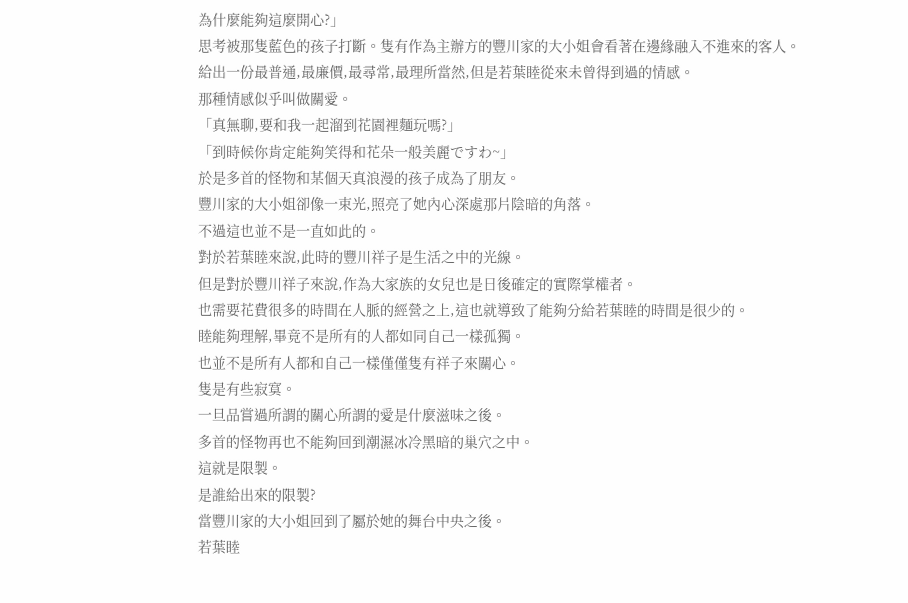為什麼能夠這麼開心?」
思考被那隻藍色的孩子打斷。隻有作為主辦方的豐川家的大小姐會看著在邊緣融入不進來的客人。
給出一份最普通,最廉價,最尋常,最理所當然,但是若葉睦從來未曾得到過的情感。
那種情感似乎叫做關愛。
「真無聊,要和我一起溜到花園裡麵玩嗎?」
「到時候你肯定能夠笑得和花朵一般美麗ですわ~」
於是多首的怪物和某個天真浪漫的孩子成為了朋友。
豐川家的大小姐卻像一束光,照亮了她內心深處那片陰暗的角落。
不過這也並不是一直如此的。
對於若葉睦來說,此時的豐川祥子是生活之中的光線。
但是對於豐川祥子來說,作為大家族的女兒也是日後確定的實際掌權者。
也需要花費很多的時間在人脈的經營之上,這也就導致了能夠分給若葉睦的時間是很少的。
睦能夠理解,畢竟不是所有的人都如同自己一樣孤獨。
也並不是所有人都和自己一樣僅僅隻有祥子來關心。
隻是有些寂寞。
一旦品嘗過所謂的關心所謂的愛是什麼滋味之後。
多首的怪物再也不能夠回到潮濕冰冷黑暗的巢穴之中。
這就是限製。
是誰給出來的限製?
當豐川家的大小姐回到了屬於她的舞台中央之後。
若葉睦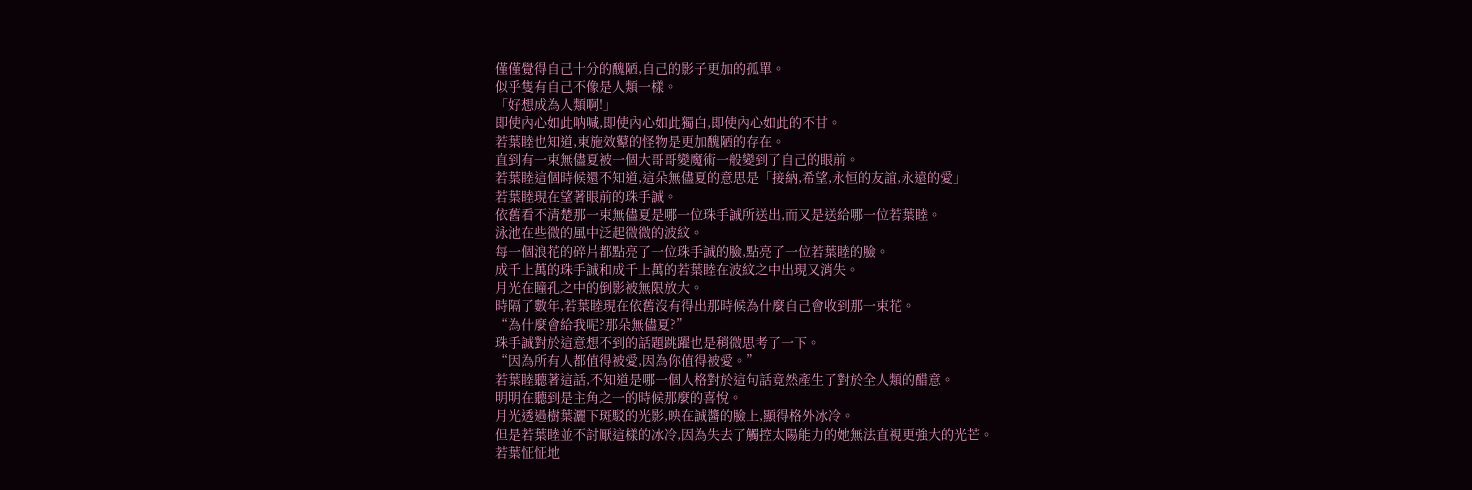僅僅覺得自己十分的醜陋,自己的影子更加的孤單。
似乎隻有自己不像是人類一樣。
「好想成為人類啊!」
即使內心如此呐喊,即使內心如此獨白,即使內心如此的不甘。
若葉睦也知道,東施效鼙的怪物是更加醜陋的存在。
直到有一束無儘夏被一個大哥哥變魔術一般變到了自己的眼前。
若葉睦這個時候還不知道,這朵無儘夏的意思是「接納,希望,永恒的友誼,永遠的愛」
若葉睦現在望著眼前的珠手誠。
依舊看不清楚那一束無儘夏是哪一位珠手誠所送出,而又是送給哪一位若葉睦。
泳池在些微的風中泛起微微的波紋。
每一個浪花的碎片都點亮了一位珠手誠的臉,點亮了一位若葉睦的臉。
成千上萬的珠手誠和成千上萬的若葉睦在波紋之中出現又消失。
月光在瞳孔之中的倒影被無限放大。
時隔了數年,若葉睦現在依舊沒有得出那時候為什麼自己會收到那一束花。
“為什麼會給我呢?那朵無儘夏?”
珠手誠對於這意想不到的話題跳躍也是稍微思考了一下。
“因為所有人都值得被愛,因為你值得被愛。”
若葉睦聽著這話,不知道是哪一個人格對於這句話竟然產生了對於全人類的醋意。
明明在聽到是主角之一的時候那麼的喜悅。
月光透過樹葉灑下斑駁的光影,映在誠醬的臉上,顯得格外冰冷。
但是若葉睦並不討厭這樣的冰冷,因為失去了觸控太陽能力的她無法直視更強大的光芒。
若葉怔怔地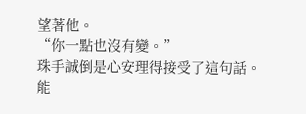望著他。
“你一點也沒有變。”
珠手誠倒是心安理得接受了這句話。
能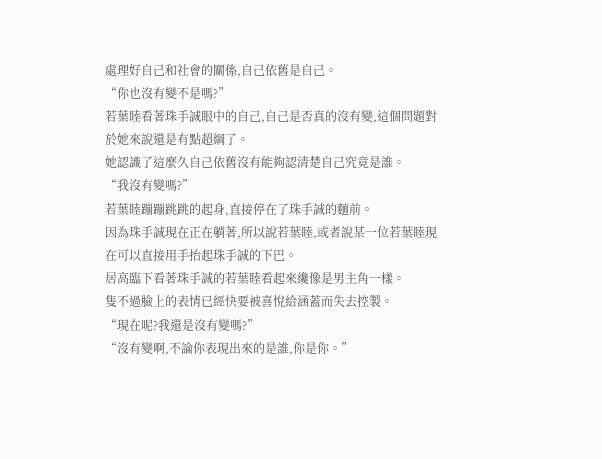處理好自己和社會的關係,自己依舊是自己。
“你也沒有變不是嗎?”
若葉睦看著珠手誠眼中的自己,自己是否真的沒有變,這個問題對於她來說還是有點超綱了。
她認識了這麼久自己依舊沒有能夠認清楚自己究竟是誰。
“我沒有變嗎?”
若葉睦蹦蹦跳跳的起身,直接停在了珠手誠的麵前。
因為珠手誠現在正在躺著,所以說若葉睦,或者說某一位若葉睦現在可以直接用手抬起珠手誠的下巴。
居高臨下看著珠手誠的若葉睦看起來纔像是男主角一樣。
隻不過臉上的表情已經快要被喜悅給涵蓋而失去控製。
“現在呢?我還是沒有變嗎?”
“沒有變啊,不論你表現出來的是誰,你是你。”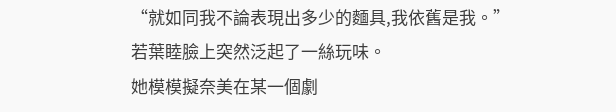“就如同我不論表現出多少的麵具,我依舊是我。”
若葉睦臉上突然泛起了一絲玩味。
她模模擬奈美在某一個劇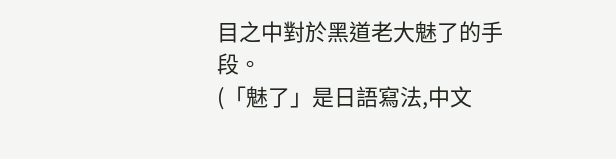目之中對於黑道老大魅了的手段。
(「魅了」是日語寫法,中文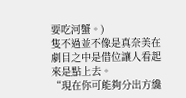要吃河蟹。)
隻不過並不像是真奈美在劇目之中是借位讓人看起來是點上去。
“現在你可能夠分出方纔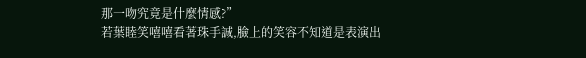那一吻究竟是什麼情感?”
若葉睦笑嘻嘻看著珠手誠,臉上的笑容不知道是表演出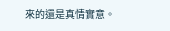來的還是真情實意。